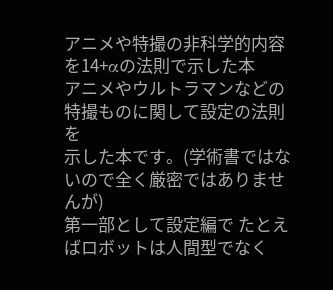アニメや特撮の非科学的内容を14+αの法則で示した本
アニメやウルトラマンなどの特撮ものに関して設定の法則を
示した本です。(学術書ではないので全く厳密ではありませんが)
第一部として設定編で たとえばロボットは人間型でなく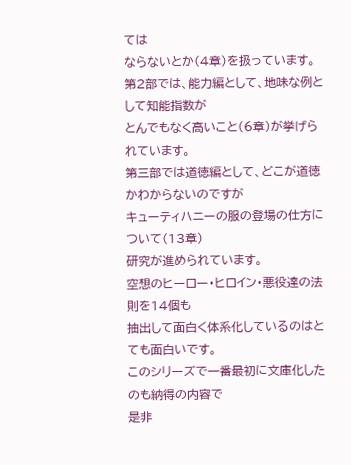ては
ならないとか(4章)を扱っています。
第2部では、能力編として、地味な例として知能指数が
とんでもなく高いこと(6章)が挙げられています。
第三部では道徳編として、どこが道徳かわからないのですが
キューティハニーの服の登場の仕方について(13章)
研究が進められています。
空想のヒーロー・ヒロイン・悪役達の法則を14個も
抽出して面白く体系化しているのはとても面白いです。
このシリーズで一番最初に文庫化したのも納得の内容で
是非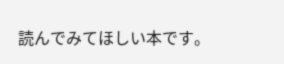読んでみてほしい本です。